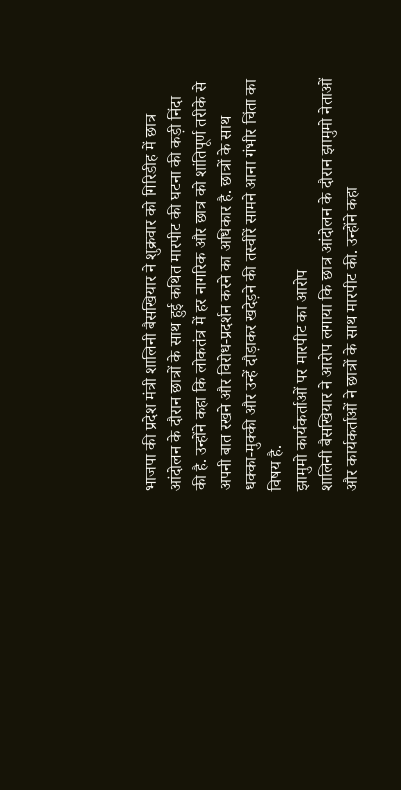भाजपा की प्रदेश मंत्री शालिनी बैसखियार ने शुक्रवार को गिरिडीह में छात्र आंदोलन के दौरान छात्रों के साथ हुई कथित मारपीट की घटना की कड़ी निंदा की है. उन्होंने कहा कि लोकतंत्र में हर नागरिक और छात्र को शांतिपूर्ण तरीके से अपनी बात रखने और विरोध-प्रदर्शन करने का अधिकार है. छात्रों के साथ धक्का-मुक्की और उन्हें दौड़ाकर खदेड़ने की तस्वीरें सामने आना गंभीर चिंता का विषय है.
झामुमो कार्यकर्ताओं पर मारपीट का आरोप
शालिनी बैसखियार ने आरोप लगाया कि छात्र आंदोलन के दौरान झामुमो नेताओं और कार्यकर्ताओं ने छात्रों के साथ मारपीट की. उन्होंने कहा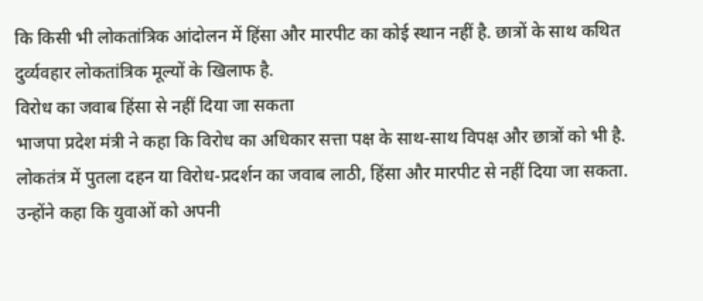कि किसी भी लोकतांत्रिक आंदोलन में हिंसा और मारपीट का कोई स्थान नहीं है. छात्रों के साथ कथित दुर्व्यवहार लोकतांत्रिक मूल्यों के खिलाफ है.
विरोध का जवाब हिंसा से नहीं दिया जा सकता
भाजपा प्रदेश मंत्री ने कहा कि विरोध का अधिकार सत्ता पक्ष के साथ-साथ विपक्ष और छात्रों को भी है. लोकतंत्र में पुतला दहन या विरोध-प्रदर्शन का जवाब लाठी, हिंसा और मारपीट से नहीं दिया जा सकता. उन्होंने कहा कि युवाओं को अपनी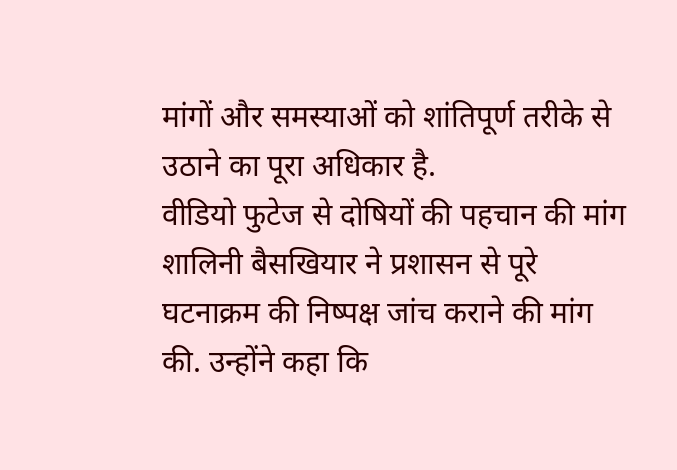मांगों और समस्याओं को शांतिपूर्ण तरीके से उठाने का पूरा अधिकार है.
वीडियो फुटेज से दोषियों की पहचान की मांग
शालिनी बैसखियार ने प्रशासन से पूरे घटनाक्रम की निष्पक्ष जांच कराने की मांग की. उन्होंने कहा कि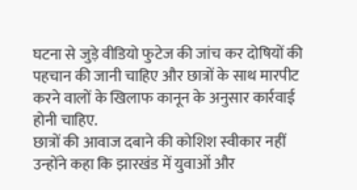घटना से जुड़े वीडियो फुटेज की जांच कर दोषियों की पहचान की जानी चाहिए और छात्रों के साथ मारपीट करने वालों के खिलाफ कानून के अनुसार कार्रवाई होनी चाहिए.
छात्रों की आवाज दबाने की कोशिश स्वीकार नहीं
उन्होंने कहा कि झारखंड में युवाओं और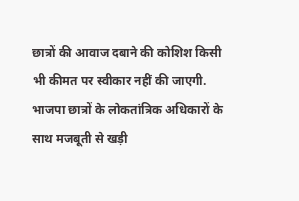छात्रों की आवाज दबाने की कोशिश किसी भी कीमत पर स्वीकार नहीं की जाएगी. भाजपा छात्रों के लोकतांत्रिक अधिकारों के साथ मजबूती से खड़ी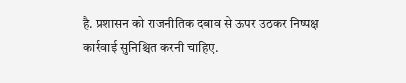है. प्रशासन को राजनीतिक दबाव से ऊपर उठकर निष्पक्ष कार्रवाई सुनिश्चित करनी चाहिए.